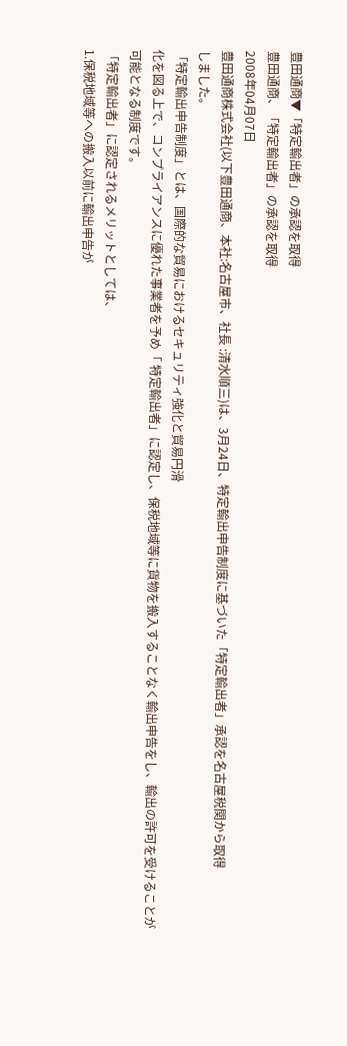豊田通商▼「特定輸出者」の承認を取得
豊田通商、「特定輸出者」の承認を取得
2008年04月07日
豊田通商株式会社(以下豊田通商、本社:名古屋市、社長 :清水順三)は、3月24日、特定輸出申告制度に基づいた「特定輸出者」承認を名古屋税関から取得
しました。
「特定輸出申告制度」とは、国際的な貿易におけるセキュリティ強化と貿易円滑
化を図る上で、コンプライアンスに優れた事業者を予め「 特定輸出者」に認定し、保税地域等に貨物を搬入することなく輸出申告をし、輸出の許可を受けることが
可能となる制度です。
「特定輸出者」に認定されるメリットとしては、
1.保税地域等への搬入以前に輸出申告が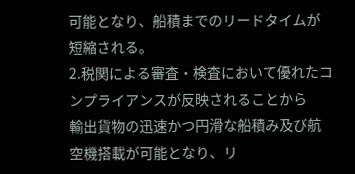可能となり、船積までのリードタイムが
短縮される。
2.税関による審査・検査において優れたコンプライアンスが反映されることから
輸出貨物の迅速かつ円滑な船積み及び航空機搭載が可能となり、リ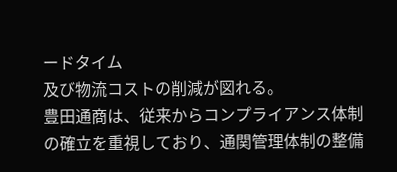ードタイム
及び物流コストの削減が図れる。
豊田通商は、従来からコンプライアンス体制の確立を重視しており、通関管理体制の整備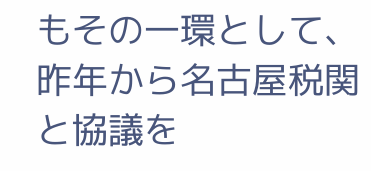もその一環として、昨年から名古屋税関と協議を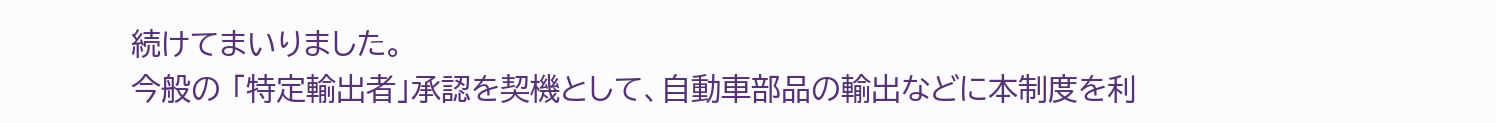続けてまいりました。
今般の 「特定輸出者」承認を契機として、自動車部品の輸出などに本制度を利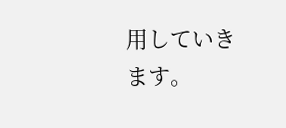用していきます。